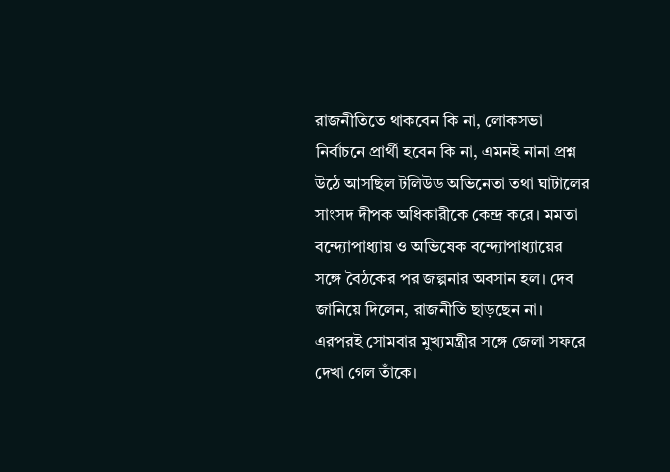রাজনীতিতে থাকবেন কি না, লোকসভা নির্বাচনে প্রার্থী হবেন কি না, এমনই নানা প্রশ্ন উঠে আসছিল টলিউড অভিনেতা তথা ঘাটালের সাংসদ দীপক অধিকারীকে কেন্দ্র করে। মমতা বন্দ্যোপাধ্যায় ও অভিষেক বন্দ্যোপাধ্যায়ের সঙ্গে বৈঠকের পর জল্পনার অবসান হল। দেব জানিয়ে দিলেন, রাজনীতি ছাড়ছেন না। এরপরই সোমবার মুখ্যমন্ত্রীর সঙ্গে জেলা সফরে দেখা গেল তাঁকে।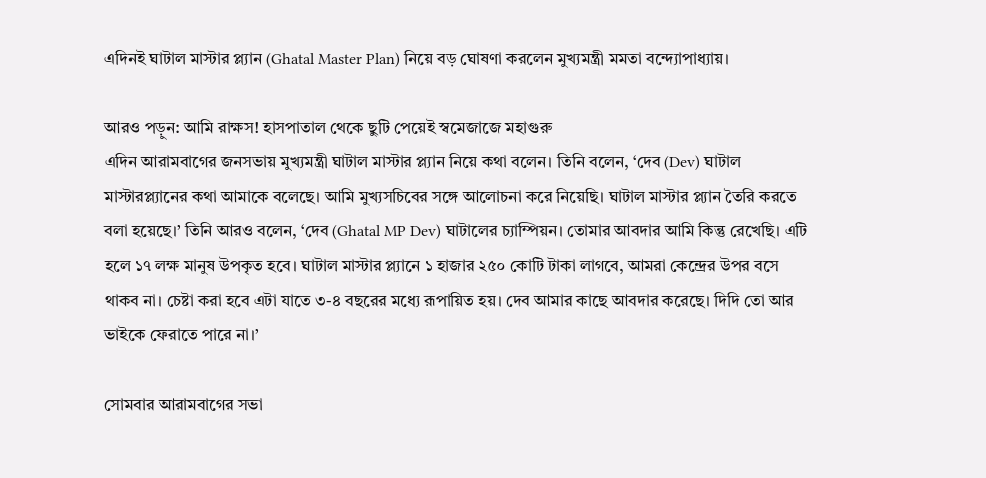এদিনই ঘাটাল মাস্টার প্ল্যান (Ghatal Master Plan) নিয়ে বড় ঘোষণা করলেন মুখ্যমন্ত্রী মমতা বন্দ্যোপাধ্যায়।

আরও পড়ুন: আমি রাক্ষস! হাসপাতাল থেকে ছুটি পেয়েই স্বমেজাজে মহাগুরু
এদিন আরামবাগের জনসভায় মুখ্যমন্ত্রী ঘাটাল মাস্টার প্ল্যান নিয়ে কথা বলেন। তিনি বলেন, ‘দেব (Dev) ঘাটাল মাস্টারপ্ল্যানের কথা আমাকে বলেছে। আমি মুখ্যসচিবের সঙ্গে আলোচনা করে নিয়েছি। ঘাটাল মাস্টার প্ল্যান তৈরি করতে বলা হয়েছে।’ তিনি আরও বলেন, ‘দেব (Ghatal MP Dev) ঘাটালের চ্যাম্পিয়ন। তোমার আবদার আমি কিন্তু রেখেছি। এটি হলে ১৭ লক্ষ মানুষ উপকৃত হবে। ঘাটাল মাস্টার প্ল্যানে ১ হাজার ২৫০ কোটি টাকা লাগবে, আমরা কেন্দ্রের উপর বসে থাকব না। চেষ্টা করা হবে এটা যাতে ৩-৪ বছরের মধ্যে রূপায়িত হয়। দেব আমার কাছে আবদার করেছে। দিদি তো আর ভাইকে ফেরাতে পারে না।’

সোমবার আরামবাগের সভা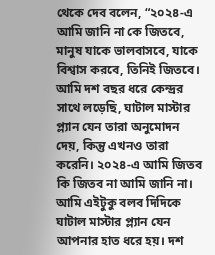থেকে দেব বলেন, “২০২৪-এ আমি জানি না কে জিতবে, মানুষ যাকে ভালবাসবে, যাকে বিশ্বাস করবে, তিনিই জিতবে। আমি দশ বছর ধরে কেন্দ্রর সাথে লড়েছি, ঘাটাল মাস্টার প্ল্যান যেন তারা অনুমোদন দেয়, কিন্তু এখনও তারা করেনি। ২০২৪-এ আমি জিতব কি জিতব না আমি জানি না। আমি এইটুকু বলব দিদিকে ঘাটাল মাস্টার প্ল্যান যেন আপনার হাত ধরে হয়। দশ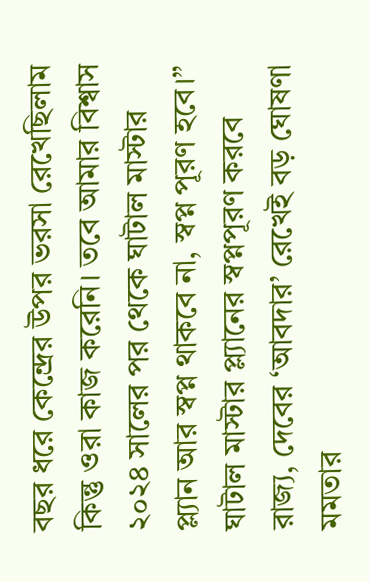বছর ধরে কেন্দ্রের উপর ভরসা রেখেছিলাম কিন্তু ওরা কাজ করেনি। তবে আমার বিশ্বাস ২০২৪ সালের পর থেকে ঘাটাল মাস্টার প্ল্যান আর স্বপ্ন থাকবে না, স্বপ্ন পূরণ হবে।”
ঘাটাল মাস্টার প্ল্যানের স্বপ্নপূরণ করবে রাজ্য, দেবের ‘আবদার’ রেখেই বড় ঘোষণা মমতার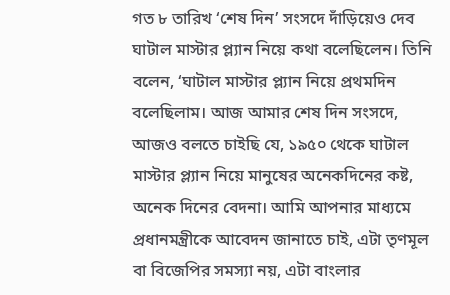গত ৮ তারিখ ‘শেষ দিন’ সংসদে দাঁড়িয়েও দেব ঘাটাল মাস্টার প্ল্যান নিয়ে কথা বলেছিলেন। তিনি বলেন, ‘ঘাটাল মাস্টার প্ল্যান নিয়ে প্রথমদিন বলেছিলাম। আজ আমার শেষ দিন সংসদে, আজও বলতে চাইছি যে, ১৯৫০ থেকে ঘাটাল মাস্টার প্ল্যান নিয়ে মানুষের অনেকদিনের কষ্ট, অনেক দিনের বেদনা। আমি আপনার মাধ্যমে প্রধানমন্ত্রীকে আবেদন জানাতে চাই, এটা তৃণমূল বা বিজেপির সমস্যা নয়, এটা বাংলার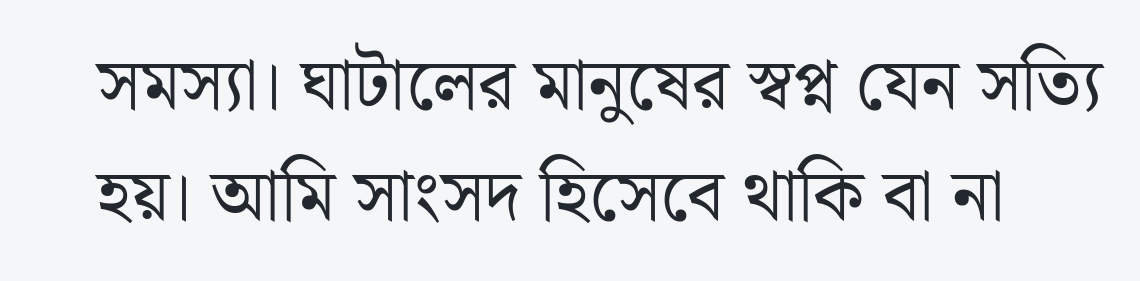সমস্যা। ঘাটালের মানুষের স্বপ্ন যেন সত্যি হয়। আমি সাংসদ হিসেবে থাকি বা না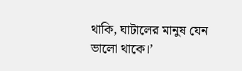থাকি, ঘাটালের মানুষ যেন ভালো থাকে।’